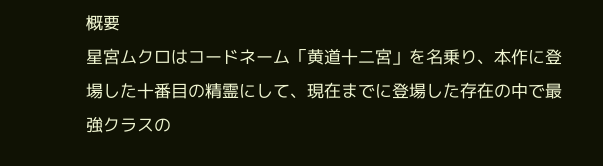概要
星宮ムクロはコードネーム「黄道十二宮」を名乗り、本作に登場した十番目の精霊にして、現在までに登場した存在の中で最強クラスの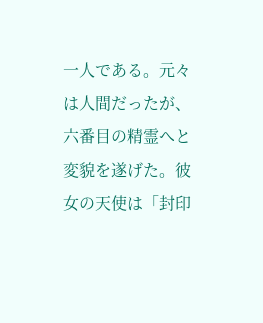一人である。元々は人間だったが、六番目の精霊へと変貌を遂げた。彼女の天使は「封印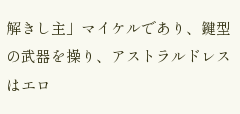解きし主」マイケルであり、鍵型の武器を操り、アストラルドレスはエロ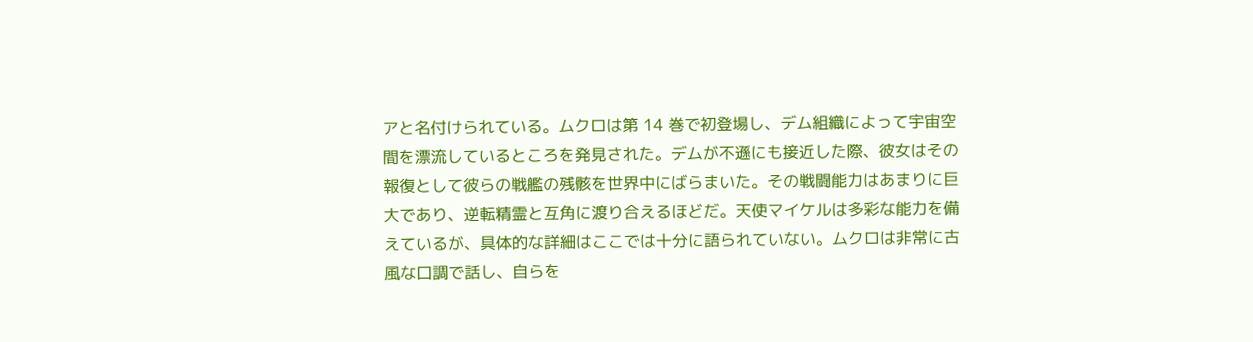アと名付けられている。ムクロは第 14 巻で初登場し、デム組織によって宇宙空間を漂流しているところを発見された。デムが不遜にも接近した際、彼女はその報復として彼らの戦艦の残骸を世界中にばらまいた。その戦闘能力はあまりに巨大であり、逆転精霊と互角に渡り合えるほどだ。天使マイケルは多彩な能力を備えているが、具体的な詳細はここでは十分に語られていない。ムクロは非常に古風な口調で話し、自らを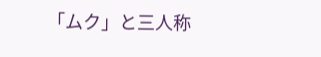「ムク」と三人称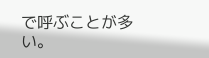で呼ぶことが多い。